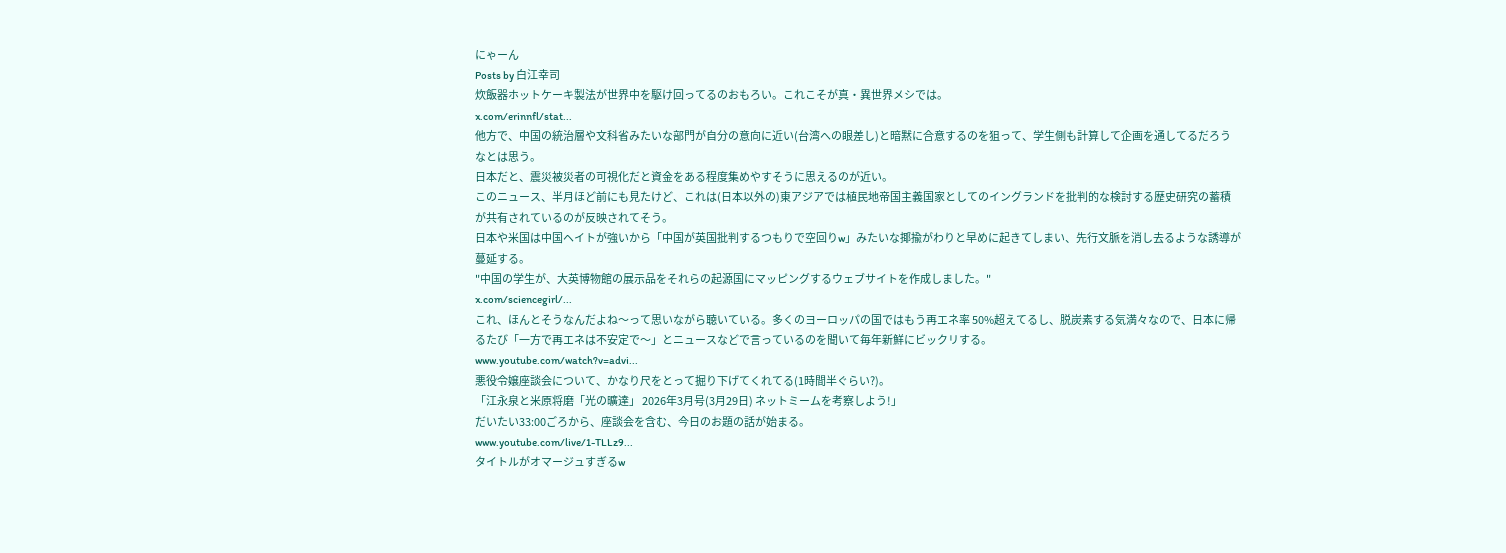にゃーん
Posts by 白江幸司
炊飯器ホットケーキ製法が世界中を駆け回ってるのおもろい。これこそが真・異世界メシでは。
x.com/erinnfl/stat...
他方で、中国の統治層や文科省みたいな部門が自分の意向に近い(台湾への眼差し)と暗黙に合意するのを狙って、学生側も計算して企画を通してるだろうなとは思う。
日本だと、震災被災者の可視化だと資金をある程度集めやすそうに思えるのが近い。
このニュース、半月ほど前にも見たけど、これは(日本以外の)東アジアでは植民地帝国主義国家としてのイングランドを批判的な検討する歴史研究の蓄積が共有されているのが反映されてそう。
日本や米国は中国ヘイトが強いから「中国が英国批判するつもりで空回りw」みたいな揶揄がわりと早めに起きてしまい、先行文脈を消し去るような誘導が蔓延する。
"中国の学生が、大英博物館の展示品をそれらの起源国にマッピングするウェブサイトを作成しました。"
x.com/sciencegirl/...
これ、ほんとそうなんだよね〜って思いながら聴いている。多くのヨーロッパの国ではもう再エネ率 50%超えてるし、脱炭素する気満々なので、日本に帰るたび「一方で再エネは不安定で〜」とニュースなどで言っているのを聞いて毎年新鮮にビックリする。
www.youtube.com/watch?v=advi...
悪役令嬢座談会について、かなり尺をとって掘り下げてくれてる(1時間半ぐらい?)。
「江永泉と米原将磨「光の曠達」 2026年3月号(3月29日) ネットミームを考察しよう!」
だいたい33:00ごろから、座談会を含む、今日のお題の話が始まる。
www.youtube.com/live/1-TLLz9...
タイトルがオマージュすぎるw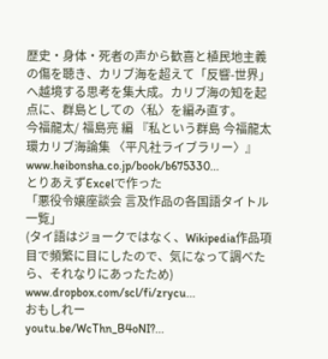歴史・身体・死者の声から歓喜と植民地主義の傷を聴き、カリブ海を超えて「反響-世界」へ越境する思考を集大成。カリブ海の知を起点に、群島としての〈私〉を編み直す。
今福龍太/ 福島亮 編 『私という群島 今福龍太 環カリブ海論集 〈平凡社ライブラリー〉』
www.heibonsha.co.jp/book/b675330...
とりあえずExcelで作った
「悪役令嬢座談会 言及作品の各国語タイトル一覧」
(タイ語はジョークではなく、Wikipedia作品項目で頻繁に目にしたので、気になって調べたら、それなりにあったため)
www.dropbox.com/scl/fi/zrycu...
おもしれー
youtu.be/WcThn_B4oNI?...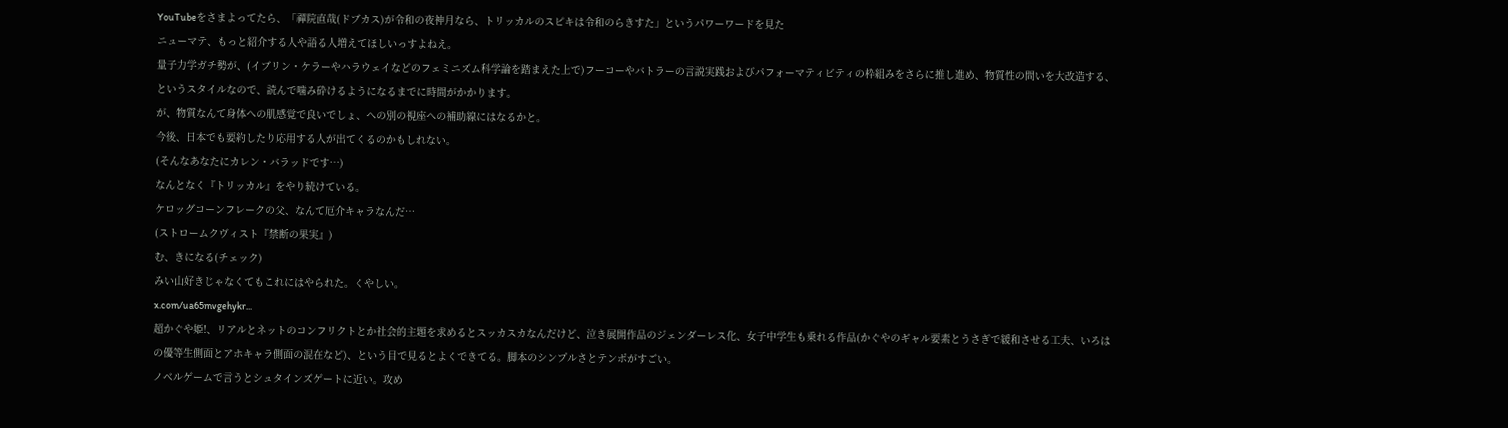YouTubeをさまよってたら、「禪院直哉(ドブカス)が令和の夜神月なら、トリッカルのスピキは令和のらきすた」というパワーワードを見た
ニューマテ、もっと紹介する人や語る人増えてほしいっすよねえ。
量子力学ガチ勢が、(イブリン・ケラーやハラウェイなどのフェミニズム科学論を踏まえた上で)フーコーやバトラーの言説実践およびパフォーマティビティの枠組みをさらに推し進め、物質性の問いを大改造する、というスタイルなので、読んで噛み砕けるようになるまでに時間がかかります。
が、物質なんて身体への肌感覚で良いでしょ、への別の視座への補助線にはなるかと。
今後、日本でも要約したり応用する人が出てくるのかもしれない。
(そんなあなたにカレン・バラッドです…)
なんとなく『トリッカル』をやり続けている。
ケロッグコーンフレークの父、なんて厄介キャラなんだ…
(ストロームクヴィスト『禁断の果実』)
む、きになる(チェック)
みい山好きじゃなくてもこれにはやられた。くやしい。
x.com/ua65mvgehykr...
超かぐや姫!、リアルとネットのコンフリクトとか社会的主題を求めるとスッカスカなんだけど、泣き展開作品のジェンダーレス化、女子中学生も乗れる作品(かぐやのギャル要素とうさぎで緩和させる工夫、いろはの優等生側面とアホキャラ側面の混在など)、という目で見るとよくできてる。脚本のシンプルさとテンポがすごい。
ノベルゲームで言うとシュタインズゲートに近い。攻め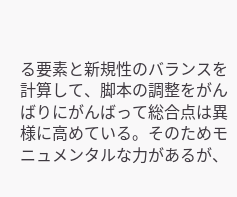る要素と新規性のバランスを計算して、脚本の調整をがんばりにがんばって総合点は異様に高めている。そのためモニュメンタルな力があるが、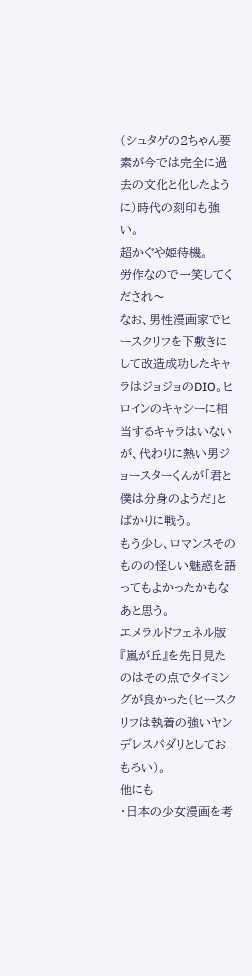(シュタゲの2ちゃん要素が今では完全に過去の文化と化したように)時代の刻印も強い。
超かぐや姫待機。
労作なので一笑してくだされ〜
なお、男性漫画家でヒースクリフを下敷きにして改造成功したキャラはジョジョのDIO。ヒロインのキャシーに相当するキャラはいないが、代わりに熱い男ジョースターくんが「君と僕は分身のようだ」とばかりに戦う。
もう少し、ロマンスそのものの怪しい魅惑を語ってもよかったかもなあと思う。
エメラルドフェネル版『嵐が丘』を先日見たのはその点でタイミングが良かった(ヒースクリフは執着の強いヤンデレスパダリとしておもろい)。
他にも
・日本の少女漫画を考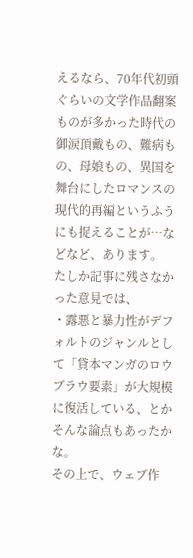えるなら、70年代初頭ぐらいの文学作品翻案ものが多かった時代の御涙頂戴もの、難病もの、母娘もの、異国を舞台にしたロマンスの現代的再編というふうにも捉えることが…などなど、あります。
たしか記事に残さなかった意見では、
・露悪と暴力性がデフォルトのジャンルとして「貸本マンガのロウブラウ要素」が大規模に復活している、とかそんな論点もあったかな。
その上で、ウェブ作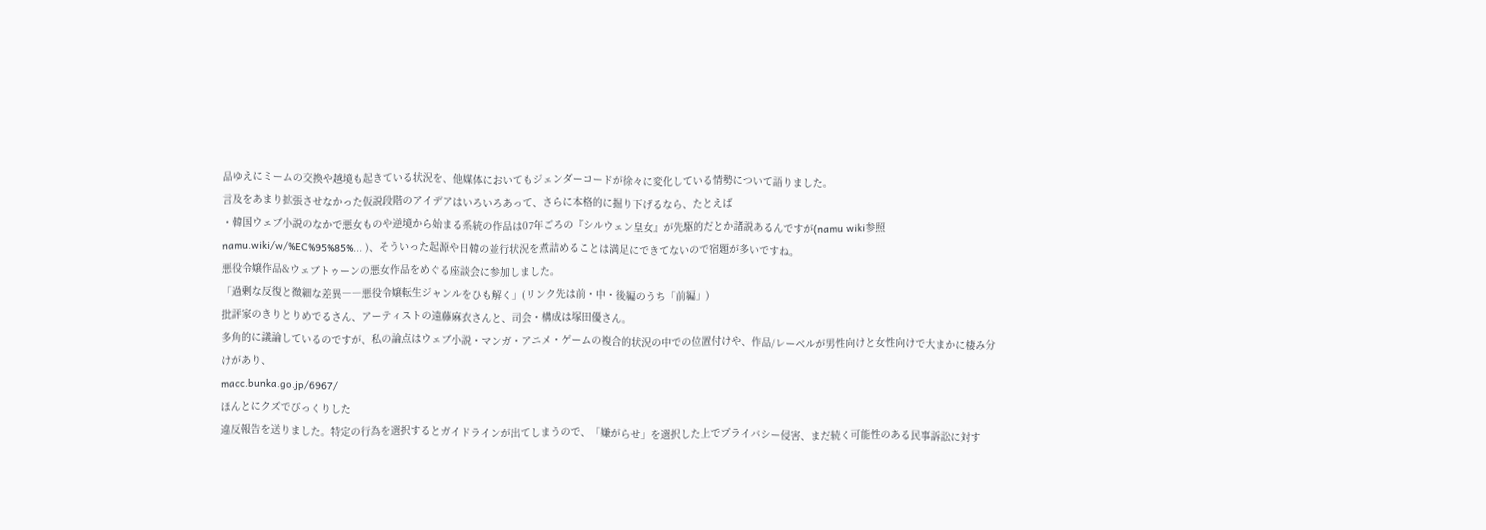品ゆえにミームの交換や越境も起きている状況を、他媒体においてもジェンダーコードが徐々に変化している情勢について語りました。
言及をあまり拡張させなかった仮説段階のアイデアはいろいろあって、さらに本格的に掘り下げるなら、たとえば
・韓国ウェブ小説のなかで悪女ものや逆境から始まる系統の作品は07年ごろの『シルウェン皇女』が先駆的だとか諸説あるんですが(namu wiki参照 namu.wiki/w/%EC%95%85%... )、そういった起源や日韓の並行状況を煮詰めることは満足にできてないので宿題が多いですね。
悪役令嬢作品&ウェブトゥーンの悪女作品をめぐる座談会に参加しました。
「過剰な反復と微細な差異――悪役令嬢転生ジャンルをひも解く」(リンク先は前・中・後編のうち「前編」)
批評家のきりとりめでるさん、アーティストの遠藤麻衣さんと、司会・構成は塚田優さん。
多角的に議論しているのですが、私の論点はウェブ小説・マンガ・アニメ・ゲームの複合的状況の中での位置付けや、作品/レーベルが男性向けと女性向けで大まかに棲み分けがあり、
macc.bunka.go.jp/6967/
ほんとにクズでびっくりした
違反報告を送りました。特定の行為を選択するとガイドラインが出てしまうので、「嫌がらせ」を選択した上でプライバシー侵害、まだ続く可能性のある民事訴訟に対す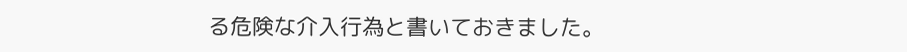る危険な介入行為と書いておきました。